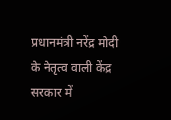प्रधानमंत्री नरेंद्र मोदी के नेतृत्व वाली केंद्र सरकार में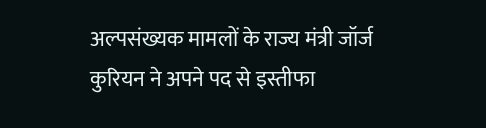अल्पसंख्यक मामलों के राज्य मंत्री जॉर्ज कुरियन ने अपने पद से इस्तीफा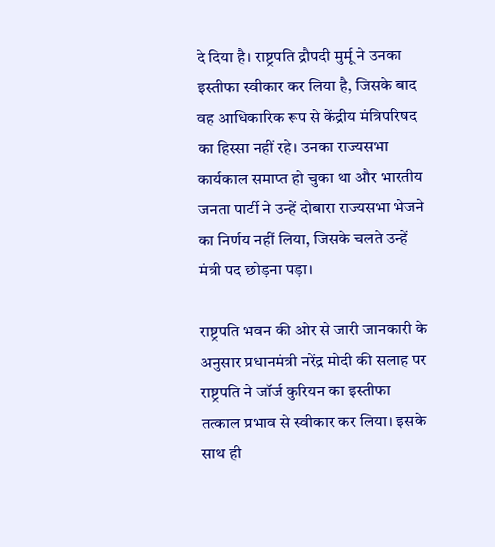दे दिया है। राष्ट्रपति द्रौपदी मुर्मू ने उनका इस्तीफा स्वीकार कर लिया है, जिसके बाद वह आधिकारिक रूप से केंद्रीय मंत्रिपरिषद का हिस्सा नहीं रहे। उनका राज्यसभा कार्यकाल समाप्त हो चुका था और भारतीय जनता पार्टी ने उन्हें दोबारा राज्यसभा भेजने का निर्णय नहीं लिया, जिसके चलते उन्हें मंत्री पद छोड़ना पड़ा।

राष्ट्रपति भवन की ओर से जारी जानकारी के अनुसार प्रधानमंत्री नरेंद्र मोदी की सलाह पर राष्ट्रपति ने जॉर्ज कुरियन का इस्तीफा तत्काल प्रभाव से स्वीकार कर लिया। इसके साथ ही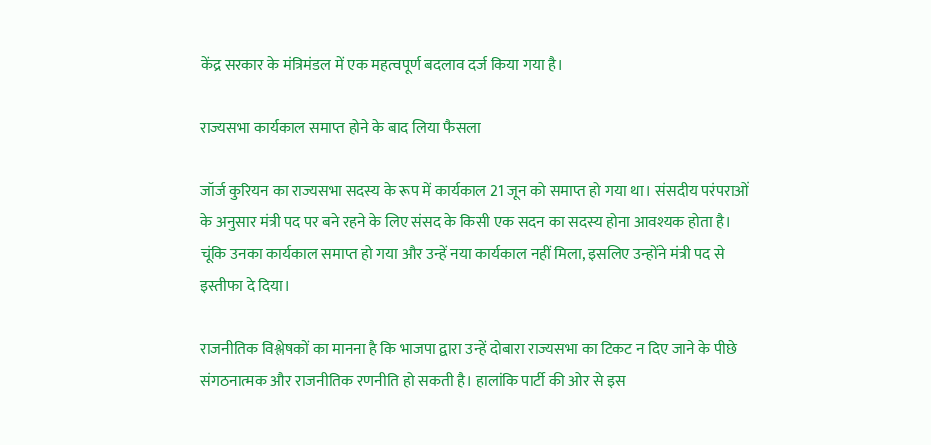केंद्र सरकार के मंत्रिमंडल में एक महत्वपूर्ण बदलाव दर्ज किया गया है।

राज्यसभा कार्यकाल समाप्त होने के बाद लिया फैसला

जॉर्ज कुरियन का राज्यसभा सदस्य के रूप में कार्यकाल 21 जून को समाप्त हो गया था। संसदीय परंपराओं के अनुसार मंत्री पद पर बने रहने के लिए संसद के किसी एक सदन का सदस्य होना आवश्यक होता है। चूंकि उनका कार्यकाल समाप्त हो गया और उन्हें नया कार्यकाल नहीं मिला, इसलिए उन्होंने मंत्री पद से इस्तीफा दे दिया।

राजनीतिक विश्लेषकों का मानना है कि भाजपा द्वारा उन्हें दोबारा राज्यसभा का टिकट न दिए जाने के पीछे संगठनात्मक और राजनीतिक रणनीति हो सकती है। हालांकि पार्टी की ओर से इस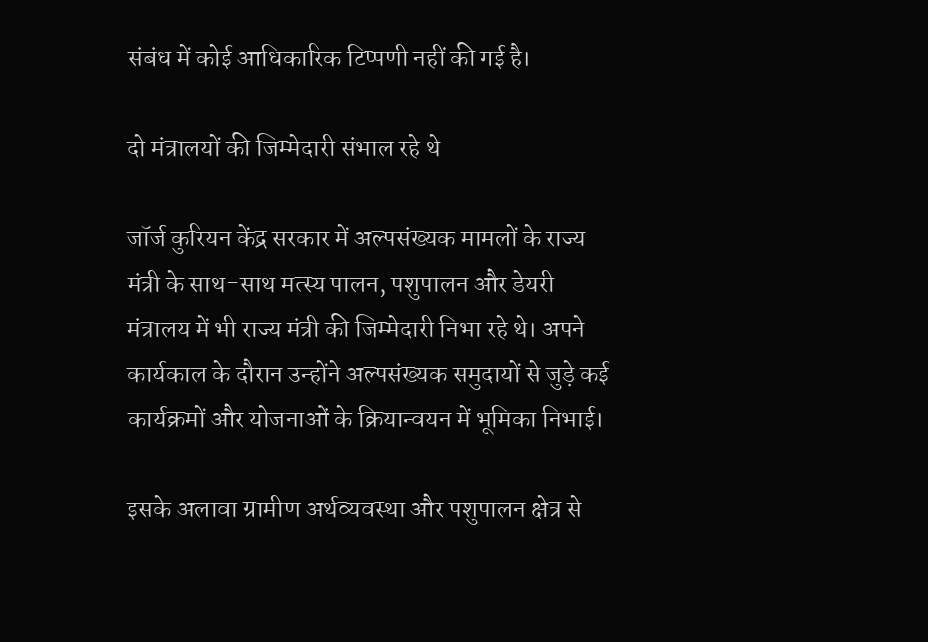संबंध में कोई आधिकारिक टिप्पणी नहीं की गई है।

दो मंत्रालयों की जिम्मेदारी संभाल रहे थे

जॉर्ज कुरियन केंद्र सरकार में अल्पसंख्यक मामलों के राज्य मंत्री के साथ-साथ मत्स्य पालन, पशुपालन और डेयरी मंत्रालय में भी राज्य मंत्री की जिम्मेदारी निभा रहे थे। अपने कार्यकाल के दौरान उन्होंने अल्पसंख्यक समुदायों से जुड़े कई कार्यक्रमों और योजनाओं के क्रियान्वयन में भूमिका निभाई।

इसके अलावा ग्रामीण अर्थव्यवस्था और पशुपालन क्षेत्र से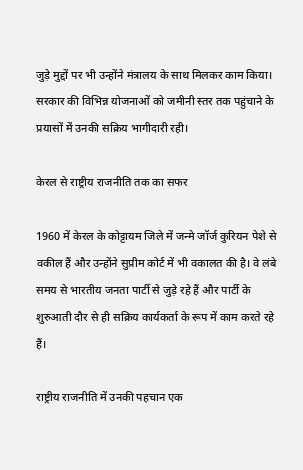जुड़े मुद्दों पर भी उन्होंने मंत्रालय के साथ मिलकर काम किया। सरकार की विभिन्न योजनाओं को जमीनी स्तर तक पहुंचाने के प्रयासों में उनकी सक्रिय भागीदारी रही।

केरल से राष्ट्रीय राजनीति तक का सफर

1960 में केरल के कोट्टायम जिले में जन्मे जॉर्ज कुरियन पेशे से वकील हैं और उन्होंने सुप्रीम कोर्ट में भी वकालत की है। वे लंबे समय से भारतीय जनता पार्टी से जुड़े रहे हैं और पार्टी के शुरुआती दौर से ही सक्रिय कार्यकर्ता के रूप में काम करते रहे हैं।

राष्ट्रीय राजनीति में उनकी पहचान एक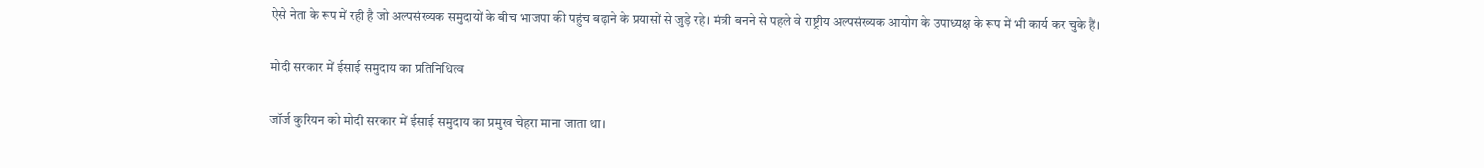ऐसे नेता के रूप में रही है जो अल्पसंख्यक समुदायों के बीच भाजपा की पहुंच बढ़ाने के प्रयासों से जुड़े रहे। मंत्री बनने से पहले वे राष्ट्रीय अल्पसंख्यक आयोग के उपाध्यक्ष के रूप में भी कार्य कर चुके हैं।

मोदी सरकार में ईसाई समुदाय का प्रतिनिधित्व

जॉर्ज कुरियन को मोदी सरकार में ईसाई समुदाय का प्रमुख चेहरा माना जाता था।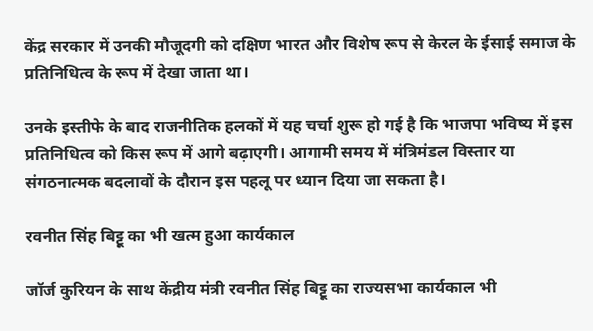केंद्र सरकार में उनकी मौजूदगी को दक्षिण भारत और विशेष रूप से केरल के ईसाई समाज के प्रतिनिधित्व के रूप में देखा जाता था।

उनके इस्तीफे के बाद राजनीतिक हलकों में यह चर्चा शुरू हो गई है कि भाजपा भविष्य में इस प्रतिनिधित्व को किस रूप में आगे बढ़ाएगी। आगामी समय में मंत्रिमंडल विस्तार या संगठनात्मक बदलावों के दौरान इस पहलू पर ध्यान दिया जा सकता है।

रवनीत सिंह बिट्टू का भी खत्म हुआ कार्यकाल

जॉर्ज कुरियन के साथ केंद्रीय मंत्री रवनीत सिंह बिट्टू का राज्यसभा कार्यकाल भी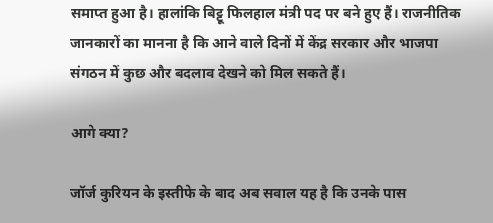समाप्त हुआ है। हालांकि बिट्टू फिलहाल मंत्री पद पर बने हुए हैं। राजनीतिक जानकारों का मानना है कि आने वाले दिनों में केंद्र सरकार और भाजपा संगठन में कुछ और बदलाव देखने को मिल सकते हैं।

आगे क्या?

जॉर्ज कुरियन के इस्तीफे के बाद अब सवाल यह है कि उनके पास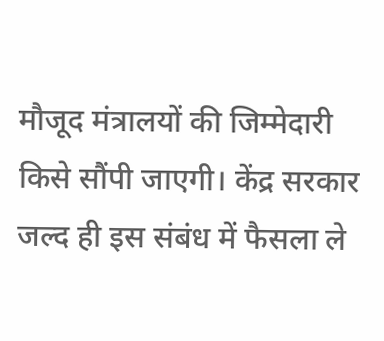मौजूद मंत्रालयों की जिम्मेदारी किसे सौंपी जाएगी। केंद्र सरकार जल्द ही इस संबंध में फैसला ले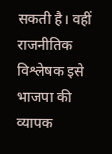सकती है। वहीं राजनीतिक विश्लेषक इसे भाजपा की व्यापक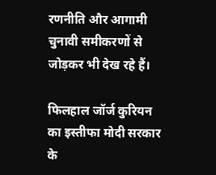रणनीति और आगामी चुनावी समीकरणों से जोड़कर भी देख रहे हैं।

फिलहाल जॉर्ज कुरियन का इस्तीफा मोदी सरकार के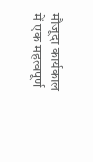मौजूदा कार्यकाल में एक महत्वपूर्ण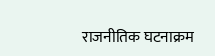राजनीतिक घटनाक्रम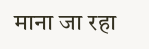माना जा रहा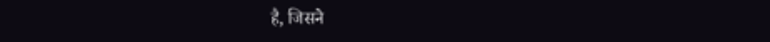है, जिसने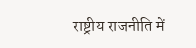राष्ट्रीय राजनीति में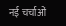नई चर्चाओं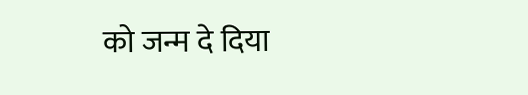को जन्म दे दिया